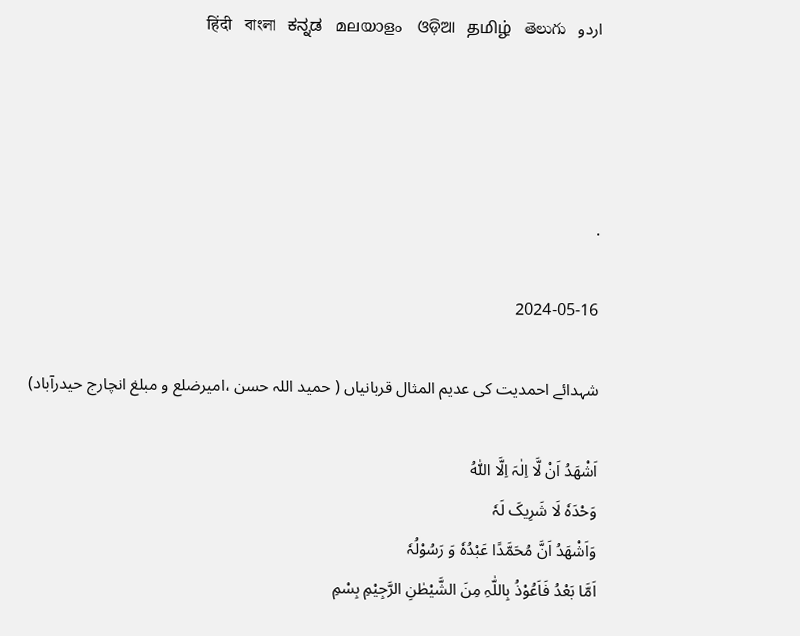اردو   हिंदी   বাংলা   ಕನ್ನಡ   മലയാളം   ଓଡ଼ିଆ   தமிழ்   తెలుగు




.

2024-05-16

شہدائے احمدیت کی عدیم المثال قربانیاں ( حمید اللہ حسن ،امیرضلع و مبلغ انچارج حیدرآباد)

اَشْھَدُ اَنْ لَّا اِلٰہَ اِلَّا اللّٰہُ
وَحْدَہٗ لَا شَرِیکَ لَہٗ
وَاَشْھَدُ اَنَّ مُحَمَّدًا عَبْدُہٗ وَ رَسُوْلُہٗ
اَمَّا بَعْدُ فَاَعُوْذُ بِاللّٰہِ مِنَ الشَّیْطٰنِ الرَّجِیْمِ بِسْمِ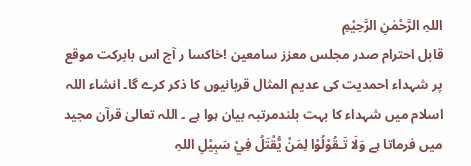اللہِ الرَّحْمٰنِ الرَّحِیْمِ
قابل احترام صدر مجلس معزز سامعین !خاکسا ر آج اس بابرکت موقع پر شہداء احمدیت کی عدیم المثال قربانیوں کا ذکر کرے گا۔ انشاء اللہ
اسلام میں شہداء کا بہت بلندمرتبہ بیان ہوا ہے ۔ اللہ تعالیٰ قرآن مجید میں فرماتا ہے وَلَا تَـقُوْلُوْا لِمَنْ يُّقْتَلُ فِيْ سَبِيْلِ اللہِ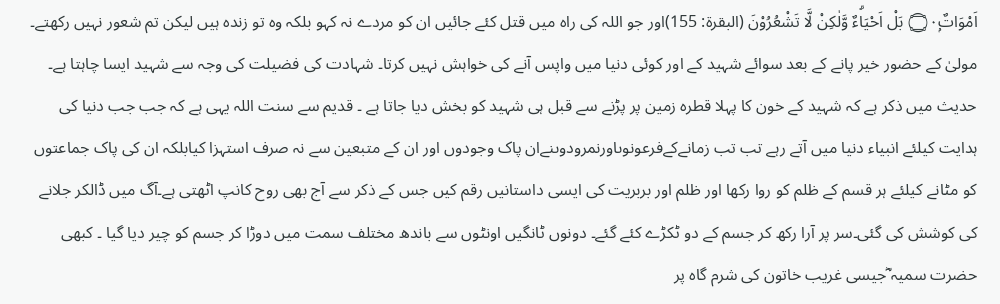اَمْوَاتٌ۝۰ۭ بَلْ اَحْيَاۗءٌ وَّلٰكِنْ لَّا تَشْعُرُوْنَ (البقرۃ: 155)اور جو اللہ کی راہ میں قتل کئے جائیں ان کو مردے نہ کہو بلکہ وہ تو زندہ ہیں لیکن تم شعور نہیں رکھتے۔
مولیٰ کے حضور خیر پانے کے بعد سوائے شہید کے اور کوئی دنیا میں واپس آنے کی خواہش نہیں کرتا۔ شہادت کی فضیلت کی وجہ سے شہید ایسا چاہتا ہے۔ حدیث میں ذکر ہے کہ شہید کے خون کا پہلا قطرہ زمین پر پڑنے سے قبل ہی شہید کو بخش دیا جاتا ہے ۔ قدیم سے سنت اللہ یہی ہے کہ جب جب دنیا کی ہدایت کیلئے انبیاء دنیا میں آتے رہے تب تب زمانےکےفرعونوںاورنمرودوںنےان پاک وجودوں اور ان کے متبعین سے نہ صرف استہزا کیابلکہ ان کی پاک جماعتوں کو مٹانے کیلئے ہر قسم کے ظلم کو روا رکھا اور ظلم اور بربریت کی ایسی داستانیں رقم کیں جس کے ذکر سے آج بھی روح کانپ اٹھتی ہے۔آگ میں ڈالکر جلانے کی کوشش کی گئی۔سر پر آرا رکھ کر جسم کے دو ٹکڑے کئے گئے۔ دونوں ٹانگیں اونٹوں سے باندھ مختلف سمت میں دوڑا کر جسم کو چیر دیا گیا ۔ کبھی حضرت سمیہ ؓجیسی غریب خاتون کی شرم گاہ پر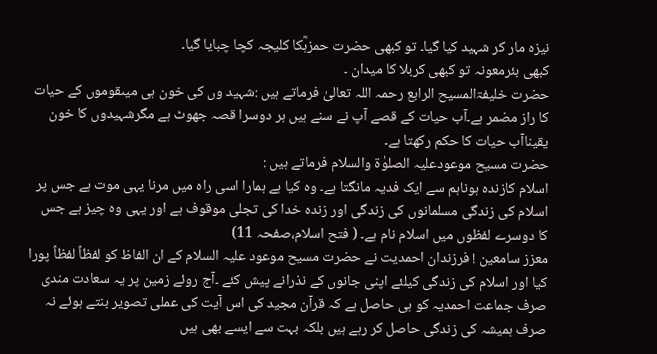نیزہ مار کر شہید کیا گیا۔ تو کبھی حضرت حمزہؓکا کلیجہ کچا چبایا گیا۔
کبھی بئرمعونہ تو کبھی کربلا کا میدان ۔
حضرت خلیفۃالمسیح الرابع رحمہ اللہ تعالیٰ فرماتے ہیں :شہید وں کی خون ہی میںقوموں کے حیات کا راز مضمر ہے۔آب حیات کے قصے آپ نے سنے ہیں ہر دوسرا قصہ جھوٹ ہے مگرشہیدوں کا خون یقیناآب حیات کا حکم رکھتا ہے۔
حضرت مسیح موعودعلیہ الصلوٰۃ والسلام فرماتے ہیں :
اسلام کازندہ ہوناہم سے ایک فدیہ مانگتا ہے۔ وہ کیا ہے ہمارا اسی راہ میں مرنا یہی موت ہے جس پر اسلام کی زندگی مسلمانوں کی زندگی اور زندہ خدا کی تجلی موقوف ہے اور یہی وہ چیز ہے جس کا دوسرے لفظوں میں اسلام نام ہے۔ ( فتح اسلام،صفحہ 11)
معزز سامعین ! فرزندان احمدیت نے حضرت مسیح موعود علیہ السلام کے ان الفاظ کو لفظاً لفظاً پورا کیا اور اسلام کی زندگی کیلئے اپنی جانوں کے نذرانے پیش کئے ۔آج روئے زمین پر یہ سعادت مندی صرف جماعت احمدیہ کو ہی حاصل ہے کہ قرآن مجید کی اس آیت کی عملی تصویر بنتے ہوئے نہ صرف ہمیشہ کی زندگی حاصل کر رہے ہیں بلکہ بہت سے ایسے بھی ہیں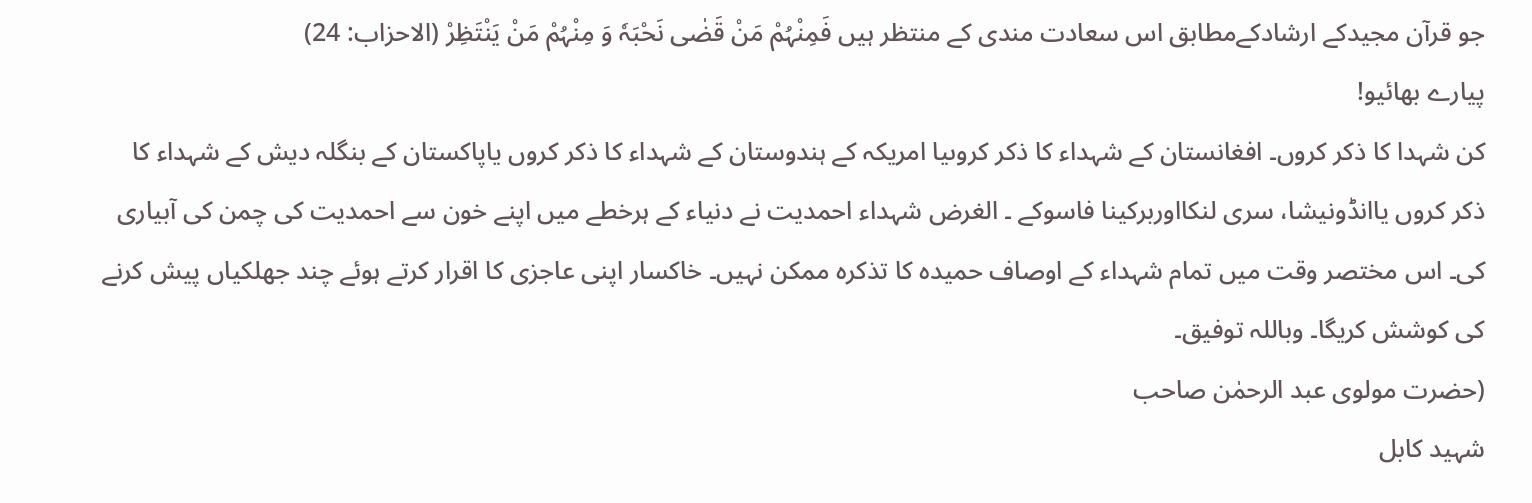جو قرآن مجیدکے ارشادکےمطابق اس سعادت مندی کے منتظر ہیں فَمِنْہُمْ مَنْ قَضٰی نَحْبَہٗ وَ مِنْہُمْ مَنْ یَنْتَظِرْ (الاحزاب: 24)
پیارے بھائیو!
کن شہدا کا ذکر کروں۔ افغانستان کے شہداء کا ذکر کروںیا امریکہ کے ہندوستان کے شہداء کا ذکر کروں یاپاکستان کے بنگلہ دیش کے شہداء کا ذکر کروں یاانڈونیشا، سری لنکااوربرکینا فاسوکے ۔ الغرض شہداء احمدیت نے دنیاء کے ہرخطے میں اپنے خون سے احمدیت کی چمن کی آبیاری کی۔ اس مختصر وقت میں تمام شہداء کے اوصاف حمیدہ کا تذکرہ ممکن نہیں۔ خاکسار اپنی عاجزی کا اقرار کرتے ہوئے چند جھلکیاں پیش کرنے کی کوشش کریگا۔ وباللہ توفیق۔
(حضرت مولوی عبد الرحمٰن صاحب
شہید کابل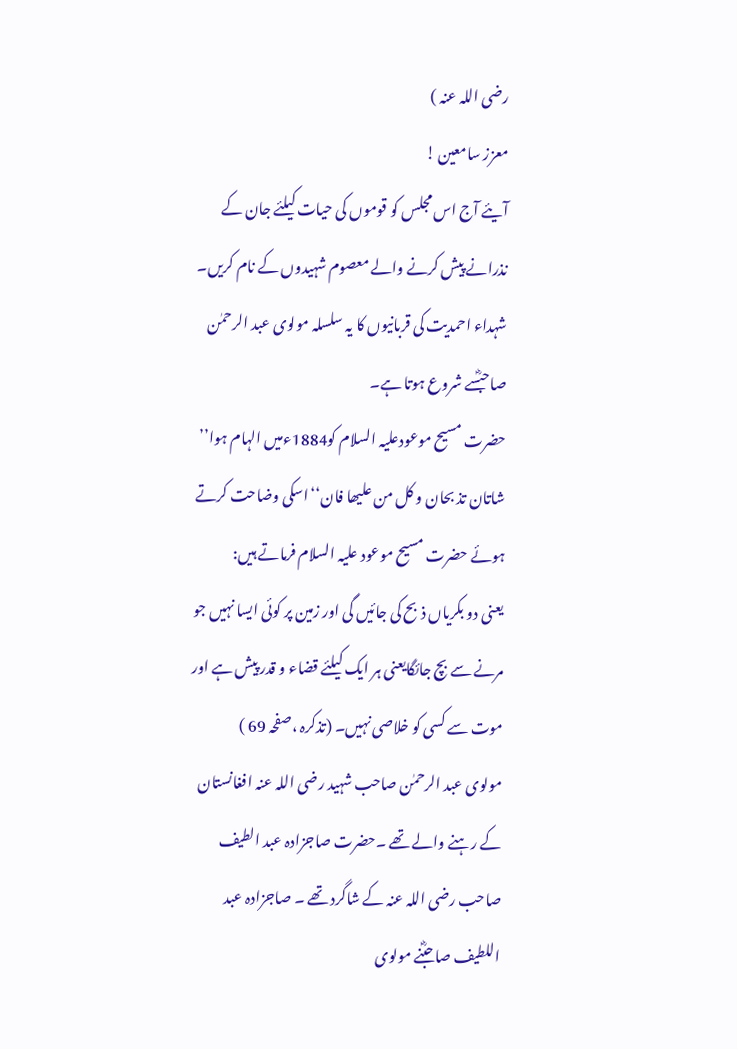رضی اللہ عنہ )
معزز سامعین !
آیئے آج اس مجلس کو قوموں کی حیات کیلئے جان کے نذرانے پیش کرنے والے معصوم شہیدوں کے نام کریں۔ شہداء احمدیت کی قربانیوں کا یہ سلسلہ مولوی عبد الرحمٰن صاحبؓسے شروع ہوتا ہے۔
حضرت مسیح موعودعلیہ السلام کو1884ءمیں الہام ہوا’’ شاتان تذ بحان و کل من علیھا فان‘‘اسکی وضاحت کرتے ہوئے حضرت مسیح موعود علیہ السلام فرماتے ہیں:
یعنی دو بکریاں ذبح کی جائیں گی اور زمین پر کوئی ایسا نہیں جو مرنے سے بچ جائگایعنی ہر ایک کیلئے قضاء و قدر پیش ہے اور موت سے کسی کو خلاصی نہیں۔ (تذکرہ ،صفحہ 69 )
مولوی عبد الرحمٰن صاحب شہید رضی اللہ عنہ افغانستان کے رہنے والے تھے ۔حضرت صاجزادہ عبد الطیف صاحب رضی اللہ عنہ کے شاگرد تھے ۔ صاجزادہ عبد اللطیف صاحبؓنے مولوی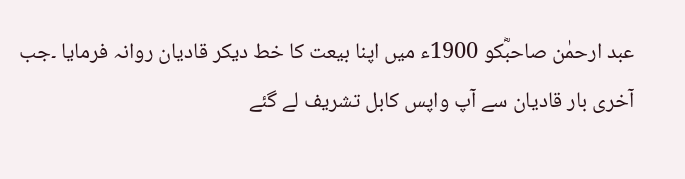عبد ارحمٰن صاحبؓکو 1900ء میں اپنا بیعت کا خط دیکر قادیان روانہ فرمایا ۔جب آخری بار قادیان سے آپ واپس کابل تشریف لے گئے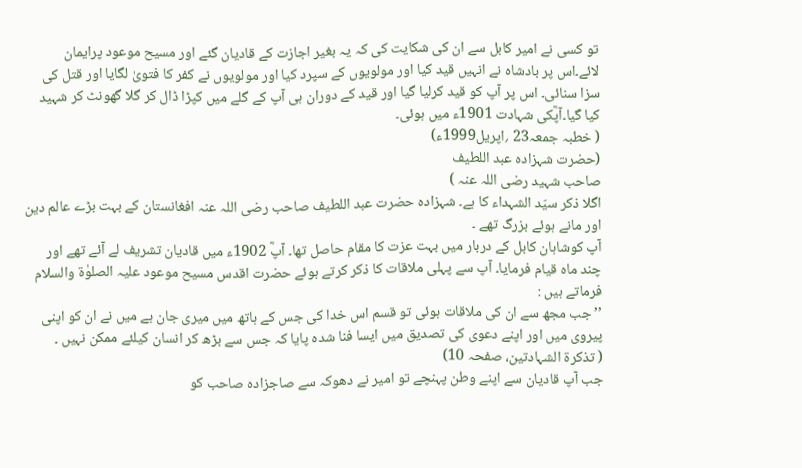تو کسی نے امیر کابل سے ان کی شکایت کی کہ یہ بغیر اجازت کے قادیان گئے اور مسیح موعود پرایمان لائے۔اس پر بادشاہ نے انہیں قید کیا اور مولویوں کے سپرد کیا اور مولویوں نے کفر کا فتویٰ لگایا اور قتل کی سزا سنائی۔ اس پر آپ کو قید کرلیا گیا اور قید کے دوران ہی آپ کے گلے میں کپڑا ڈال کر گلا گھونٹ کر شہید کیا گیا۔آپؓکی شہادت 1901ء میں ہوئی۔
( خطبہ جمعہ23 ؍اپریل1999ء)
(حضرت شہزادہ عبد اللطیف
صاحب شہید رضی اللہ عنہ )
اگلا ذکر سیّد الشہداء کا ہے۔ شہزادہ حضرت عبد اللطیف صاحب رضی اللہ عنہ افغانستان کے بہت بڑے عالم دین اور مانے ہوئے بزرگ تھے ۔
آپ کوشاہان کابل کے دربار میں بہت عزت کا مقام حاصل تھا۔ آپؓ 1902ء میں قادیان تشریف لے آئے تھے اور چند ماہ قیام فرمایا۔ آپ سے پہلی ملاقات کا ذکر کرتے ہوئے حضرت اقدس مسیح موعود علیہ الصلوٰۃ والسلام فرماتے ہیں :
’’جب مجھ سے ان کی ملاقات ہوئی تو قسم اس خدا کی جس کے ہاتھ میں میری جان ہے میں نے ان کو اپنی پیروی میں اور اپنے دعوی کی تصدیق میں ایسا فنا شدہ پایا کہ جس سے بڑھ کر انسان کیلئے ممکن نہیں ۔
( تذکرۃ الشہادتین، صفحہ 10)
جب آپ قادیان سے اپنے وطن پہنچے تو امیر نے دھوکہ سے صاجزادہ صاحب کو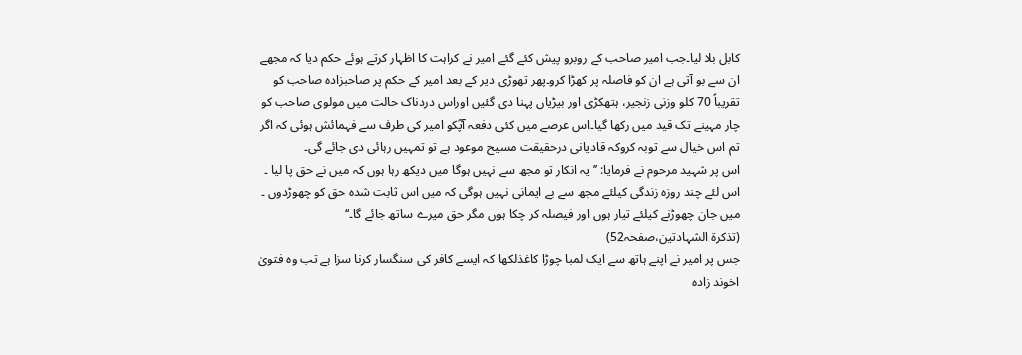کابل بلا لیا۔جب امیر صاحب کے روبرو پیش کئے گئے امیر نے کراہت کا اظہار کرتے ہوئے حکم دیا کہ مجھے ان سے بو آتی ہے ان کو فاصلہ پر کھڑا کرو۔پھر تھوڑی دیر کے بعد امیر کے حکم پر صاحبزادہ صاحب کو تقریباً 70 کلو وزنی زنجیر، ہتھکڑی اور بیڑیاں پہنا دی گئیں اوراس دردناک حالت میں مولوی صاحب کو چار مہینے تک قید میں رکھا گیا۔اس عرصے میں کئی دفعہ آپؓکو امیر کی طرف سے فہمائش ہوئی کہ اگر تم اس خیال سے توبہ کروکہ قادیانی درحقیقت مسیح موعود ہے تو تمہیں رہائی دی جائے گی۔
اس پر شہید مرحوم نے فرمایا: ’’ یہ انکار تو مجھ سے نہیں ہوگا میں دیکھ رہا ہوں کہ میں نے حق پا لیا ۔ اس لئے چند روزہ زندگی کیلئے مجھ سے بے ایمانی نہیں ہوگی کہ میں اس ثابت شدہ حق کو چھوڑدوں ۔ میں جان چھوڑنے کیلئے تیار ہوں اور فیصلہ کر چکا ہوں مگر حق میرے ساتھ جائے گا۔‘‘
(تذکرۃ الشہادتین،صفحہ52)
جس پر امیر نے اپنے ہاتھ سے ایک لمبا چوڑا کاغذلکھا کہ ایسے کافر کی سنگسار کرنا سزا ہے تب وہ فتویٰ اخوند زادہ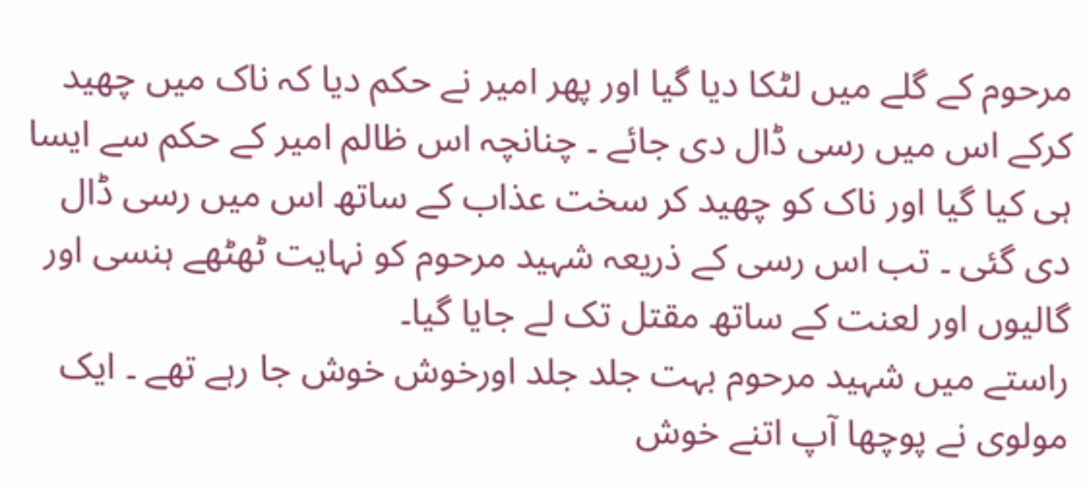مرحوم کے گلے میں لٹکا دیا گیا اور پھر امیر نے حکم دیا کہ ناک میں چھید کرکے اس میں رسی ڈال دی جائے ۔ چنانچہ اس ظالم امیر کے حکم سے ایسا ہی کیا گیا اور ناک کو چھید کر سخت عذاب کے ساتھ اس میں رسی ڈال دی گئی ۔ تب اس رسی کے ذریعہ شہید مرحوم کو نہایت ٹھٹھے ہنسی اور گالیوں اور لعنت کے ساتھ مقتل تک لے جایا گیا۔
راستے میں شہید مرحوم بہت جلد جلد اورخوش خوش جا رہے تھے ۔ ایک مولوی نے پوچھا آپ اتنے خوش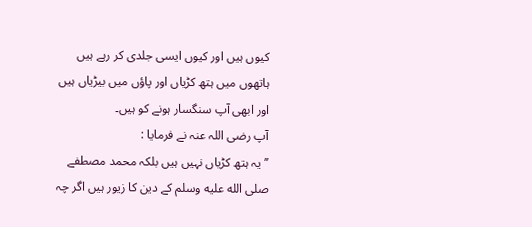کیوں ہیں اور کیوں ایسی جلدی کر رہے ہیں ہاتھوں میں ہتھ کڑیاں اور پاؤں میں بیڑیاں ہیں اور ابھی آپ سنگسار ہونے کو ہیں۔
آپ رضی اللہ عنہ نے فرمایا :
’’یہ ہتھ کڑیاں نہیں ہیں بلکہ محمد مصطفے صلى الله عليه وسلم کے دین کا زیور ہیں اگر چہ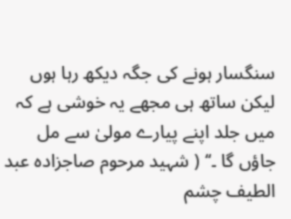سنگسار ہونے کی جگہ دیکھ رہا ہوں لیکن ساتھ ہی مجھے یہ خوشی ہے کہ میں جلد اپنے پیارے مولیٰ سے مل جاؤں گا ۔‘‘ ( شہید مرحوم صاجزادہ عبد الطیف چشم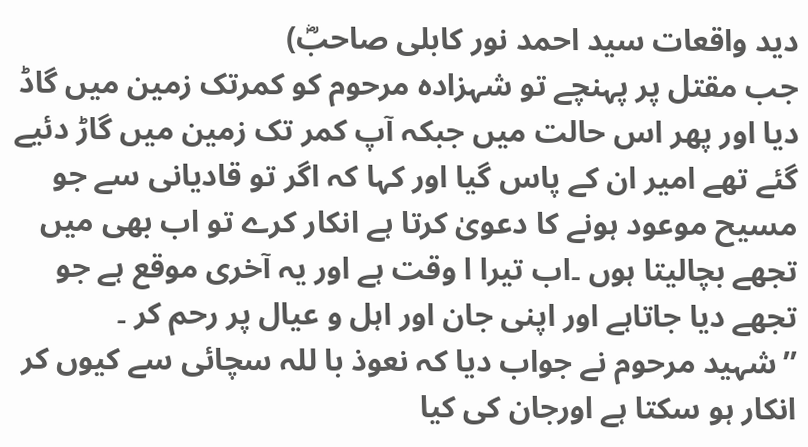دید واقعات سید احمد نور کابلی صاحبؓ)
جب مقتل پر پہنچے تو شہزادہ مرحوم کو کمرتک زمین میں گاڈ دیا اور پھر اس حالت میں جبکہ آپ کمر تک زمین میں گاڑ دئیے گئے تھے امیر ان کے پاس گیا اور کہا کہ اگر تو قادیانی سے جو مسیح موعود ہونے کا دعویٰ کرتا ہے انکار کرے تو اب بھی میں تجھے بچالیتا ہوں ۔اب تیرا ا وقت ہے اور یہ آخری موقع ہے جو تجھے دیا جاتاہے اور اپنی جان اور اہل و عیال پر رحم کر ۔
’’شہید مرحوم نے جواب دیا کہ نعوذ با للہ سچائی سے کیوں کر انکار ہو سکتا ہے اورجان کی کیا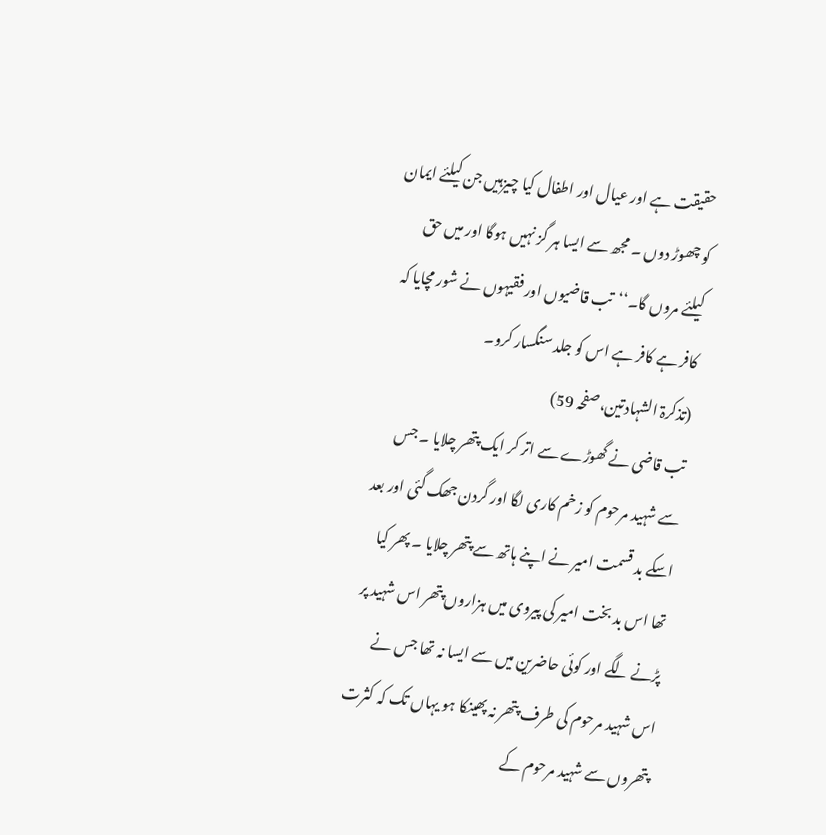حقیقت ہے اور عیال اور اطفال کیا چیزہیں جن کیلئے ایمان کو چھوڑ دوں ۔ مجھ سے ایسا ہر گز نہیں ہوگا اور میں حق کیلئے مروں گا۔‘‘تب قاضیوں اور فقیہوں نے شور مچایا کہ کافر ہے کافر ہے اس کو جلد سنگسار کرو۔
(تذکرۃ الشہادتین،صفحہ 59)
تب قاضی نے گھوڑے سے اتر کر ایک پتھر چلایا ۔ جس سے شہید مرحوم کو زخم کاری لگا اور گردن جھک گئی اور بعد اسکے بد قسمت امیر نے اپنے ہاتھ سے پتھر چلایا ۔ پھر کیا تھا اس بد بخت امیر کی پیروی میں ہزاروں پتھر اس شہید پر پڑنے لگے اور کوئی حاضرین میں سے ایسا نہ تھا جس نے اس شہید مرحوم کی طرف پتھر نہ پھینکا ہو یہاں تک کہ کثرت پتھروں سے شہید مرحوم کے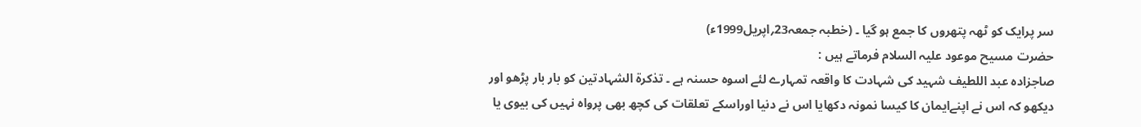سر پرایک کو ٹھہ پتھروں کا جمع ہو گیا ۔ (خطبہ جمعہ23؍اپریل1999ء)
حضرت مسیح موعود علیہ السلام فرماتے ہیں :
صاجزادہ عبد اللطیف شہید کی شہادت کا واقعہ تمہارے لئے اسوہ حسنہ ہے ۔ تذکرۃ الشہادتین کو بار بار پڑھو اور دیکھو کہ اس نے اپنےایمان کا کیسا نمونہ دکھایا اس نے دنیا اوراسکے تعلقات کی کچھ بھی پرواہ نہیں کی بیوی یا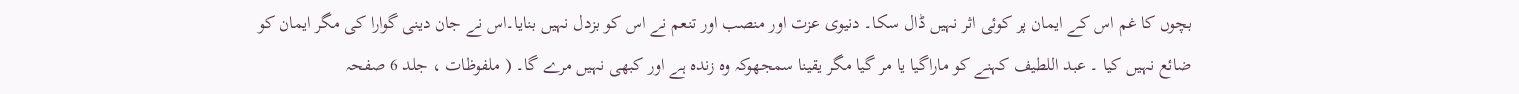بچوں کا غم اس کے ایمان پر کوئی اثر نہیں ڈال سکا۔ دنیوی عزت اور منصب اور تنعم نے اس کو بزدل نہیں بنایا۔اس نے جان دینی گوارا کی مگر ایمان کو ضائع نہیں کیا ۔ عبد اللطیف کہنے کو ماراگیا یا مر گیا مگر یقینا سمجھوکہ وہ زندہ ہے اور کبھی نہیں مرے گا۔ ( ملفوظات ، جلد 6 صفحہ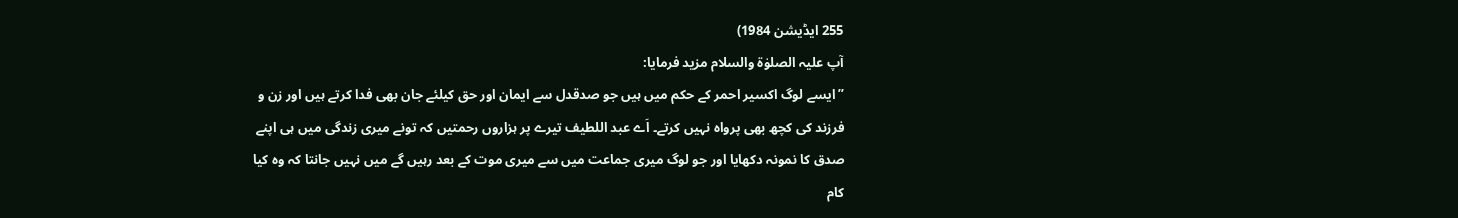255 ایڈیشن 1984)
آپ علیہ الصلوٰۃ والسلام مزید فرمایا:
’’ایسے لوگ اکسیر احمر کے حکم میں ہیں جو صدقدل سے ایمان اور حق کیلئے جان بھی فدا کرتے ہیں اور زن و فرزند کی کچھ بھی پرواہ نہیں کرتے۔ اَے عبد اللطیف تیرے پر ہزاروں رحمتیں کہ تونے میری زندگی میں ہی اپنے صدق کا نمونہ دکھایا اور جو لوگ میری جماعت میں سے میری موت کے بعد رہیں گے میں نہیں جانتا کہ وہ کیا کام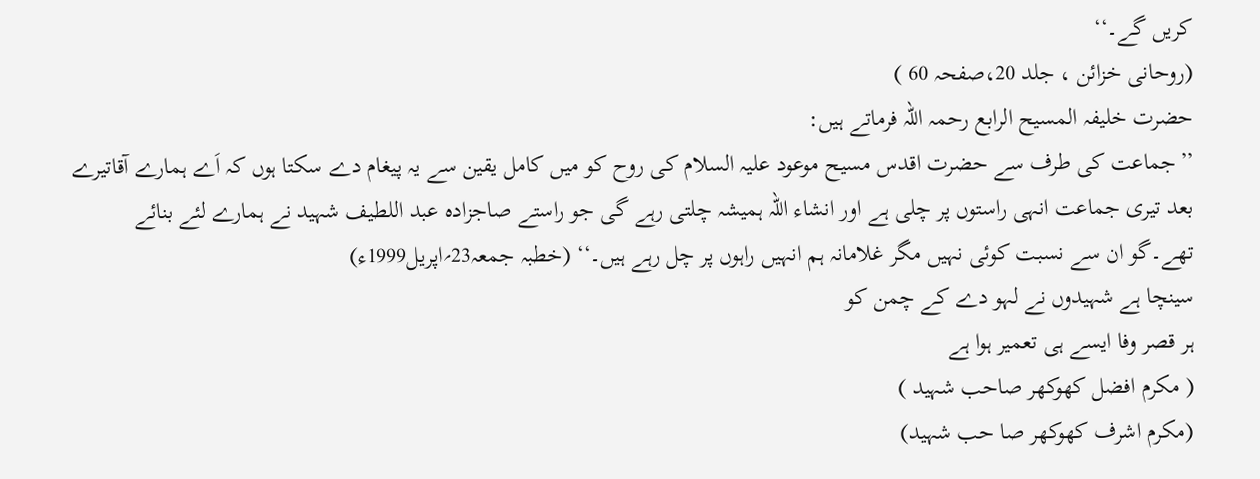کریں گے۔‘‘
(روحانی خزائن ، جلد 20،صفحہ 60 )
حضرت خلیفہ المسیح الرابع رحمہ اللہ فرماتے ہیں:
’’جماعت کی طرف سے حضرت اقدس مسیح موعود علیہ السلام کی روح کو میں کامل یقین سے یہ پیغام دے سکتا ہوں کہ اَے ہمارے آقاتیرے بعد تیری جماعت انہی راستوں پر چلی ہے اور انشاء اللہ ہمیشہ چلتی رہے گی جو راستے صاجزادہ عبد اللطیف شہید نے ہمارے لئے بنائے تھے۔گو ان سے نسبت کوئی نہیں مگر غلامانہ ہم انہیں راہوں پر چل رہے ہیں۔‘‘ (خطبہ جمعہ23؍اپریل1999ء)
سینچا ہے شہیدوں نے لہو دے کے چمن کو
ہر قصر وفا ایسے ہی تعمیر ہوا ہے
( مکرم افضل کھوکھر صاحب شہید )
(مکرم اشرف کھوکھر صا حب شہید)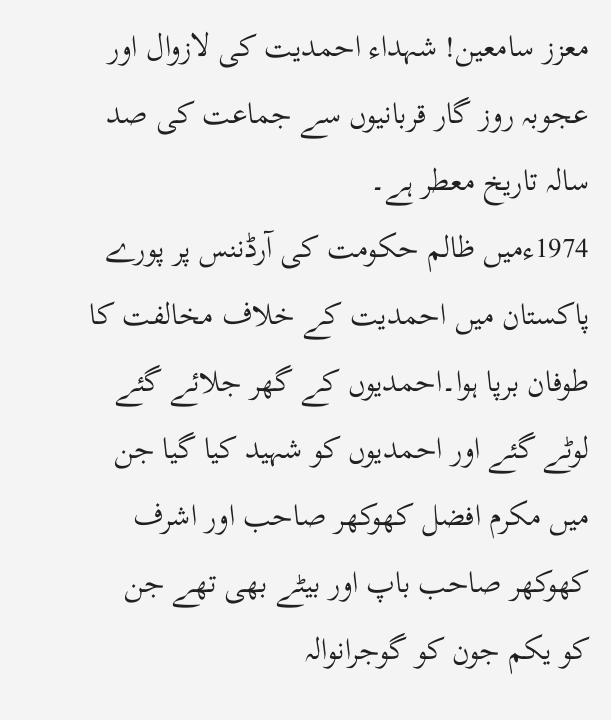معزز سامعین! شہداء احمدیت کی لازوال اور عجوبہ روز گار قربانیوں سے جماعت کی صد سالہ تاریخ معطر ہے۔
1974ءمیں ظالم حکومت کی آرڈننس پر پورے پاکستان میں احمدیت کے خلاف مخالفت کا طوفان برپا ہوا۔احمدیوں کے گھر جلائے گئے لوٹے گئے اور احمدیوں کو شہید کیا گیا جن میں مکرم افضل کھوکھر صاحب اور اشرف کھوکھر صاحب باپ اور بیٹے بھی تھے جن کو یکم جون کو گوجرانوالہ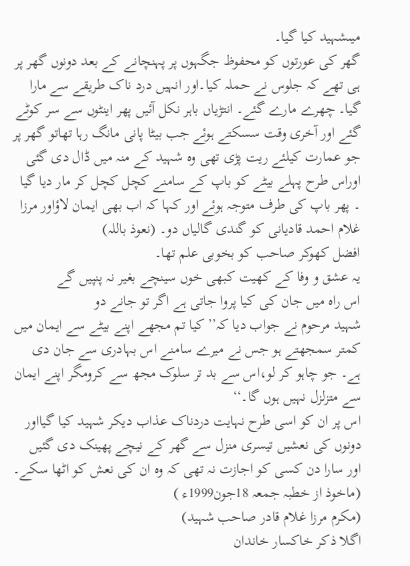میںشہید کیا گیا۔
گھر کی عورتوں کو محفوظ جگہوں پر پہنچانے کے بعد دونوں گھر پر ہی تھے کہ جلوس نے حملہ کیا۔اور انہیں درد ناک طریقے سے مارا گیا۔ چھرے مارے گئے۔ انتڑیاں باہر نکل آئیں پھر اینٹوں سے سر کوٹے گئے اور آخری وقت سسکتے ہوئے جب بیٹا پانی مانگ رہا تھاتو گھر پر جو عمارت کیلئے ریت پڑی تھی وہ شہید کے منہ میں ڈال دی گئی اوراس طرح پہلے بیٹے کو باپ کے سامنے کچل کچل کر مار دیا گیا ۔ پھر باپ کی طرف متوجہ ہوئے اور کہا کہ اب بھی ایمان لاؤاور مرزا غلام احمد قادیانی کو گندی گالیاں دو۔ (نعوذ باللہ)
افضل کھوکر صاحب کو بخوبی علم تھا۔
یہ عشق و وفا کے کھیت کبھی خوں سینچے بغیر نہ پنپیں گے
اس راہ میں جان کی کیا پروا جاتی ہے اگر تو جانے دو
شہید مرحوم نے جواب دیا کہ’’کیا تم مجھے اپنے بیٹے سے ایمان میں کمتر سمجھتے ہو جس نے میرے سامنے اس بہادری سے جان دی ہے۔ جو چاہو کر لو،اس سے بد تر سلوک مجھ سے کرومگر اپنے ایمان سے متزلزل نہیں ہوں گا۔‘‘
اس پر ان کو اسی طرح نہایت دردناک عذاب دیکر شہید کیا گیااور دونوں کی نعشیں تیسری منزل سے گھر کے نیچے پھینک دی گئیں اور سارا دن کسی کو اجازت نہ تھی کہ وہ ان کی نعش کو اٹھا سکے۔
(ماخوذ از خطبہ جمعہ 18جون1999ء )
(مکرم مرزا غلام قادر صاحب شہید)
اگلا ذکر خاکسار خاندان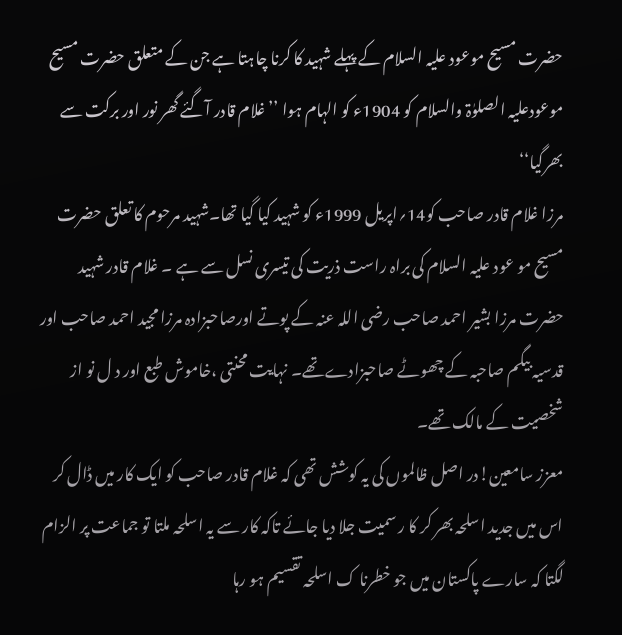حضرت مسیح موعود علیہ السلام کے پہلے شہید کا کرنا چاہتا ہے جن کے متعلق حضرت مسیح موعودعلیہ الصلوٰۃ والسلام کو 1904ء کو الہام ہوا ’’غلام قادر آگئے گھر نور اور برکت سے بھرگیا‘‘
مرزا غلام قادر صاحب کو14؍اپریل 1999ء کو شہید کیا گیا تھا۔شہید مرحوم کا تعلق حضرت مسیح مو عود علیہ السلام کی براہ راست ذریت کی تیسری نسل سے ہے ۔ غلام قادر شہید حضرت مرزا بشیر احمد صاحب رضی اللہ عنہ کے پوتے اورصاحبزادہ مرزا مجید احمد صاحب اور قدسیہ بیگم صاحبہ کے چھوٹے صاحبزادےتھے۔ نہایت محنتی ،خاموش طبع اور د ل نو از شخصیت کے مالک تھے۔
معزز سامعین!در اصل ظالموں کی یہ کوشش تھی کہ غلام قادر صاحب کو ایک کار میں ڈال کر اس میں جدید اسلحہ بھر کر کا ر سمیت جلا دیا جائے تاکہ کار سے یہ اسلحہ ملتا تو جماعت پر الزام لگتا کہ سارے پاکستان میں جو خطرنا ک اسلحہ تقسیم ہو رہا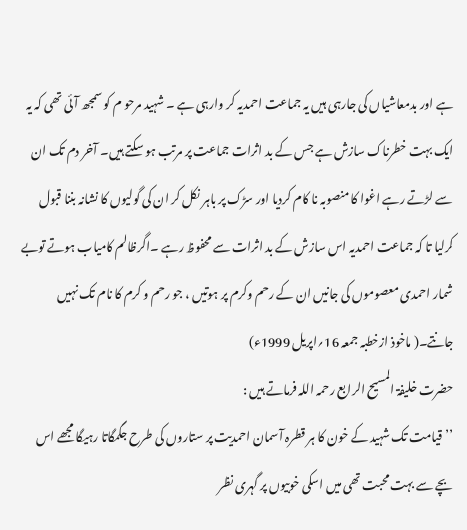ہے اور بدمعاشیاں کی جارہی ہیں یہ جماعت احمدیہ کر وارہی ہے ۔ شہید مرحو م کو سمجھ آئی تھی کہ یہ ایک بہت خطرناک سازش ہے جس کے بد اثرات جماعت پر مرتب ہو سکتے ہیں۔ آخر دم تک ان سے لڑتے رہے اغوا کا منصوبہ نا کام کردیا اور سڑک پر باہر نکل کر ان کی گولیوں کا نشانہ بننا قبول کرلیا تا کہ جماعت احمدیہ اس سازش کے بد اثرات سے محفوظ رہے ۔اگرظالم کامیاب ہوتے توبے شمار احمدی معصوموں کی جانیں ان کے رحم وکرم پر ہوتیں ، جو رحم و کرم کا نام تک نہیں جانتے۔( ماخوذ ازخطبہ جمعہ 16؍اپریل 1999ء)
حضرت خلیفۃ المسیح الرابع رحمہ اللہ فرماتے ہیں :
’’قیامت تک شہید کے خون کا ہر قطرہ آسمان احمدیت پر ستاروں کی طرح جگمگاتا رہیگا مجھے اس بچے سے بہت محبت تھی میں اسکی خوبیوں پر گہری نظر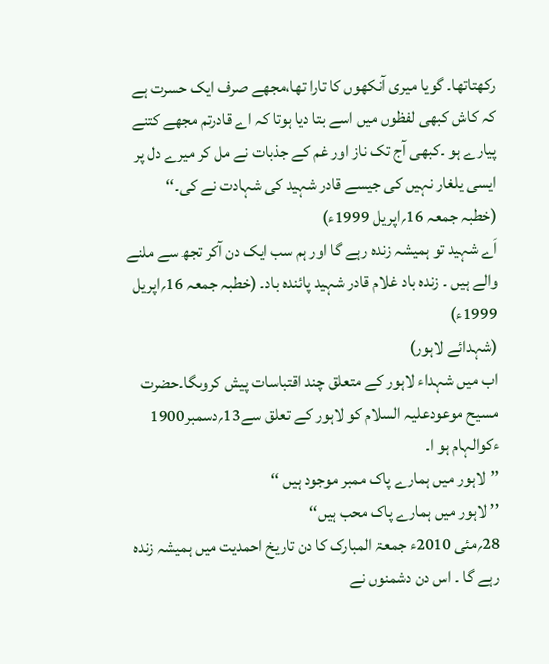رکھتاتھا۔ گویا میری آنکھوں کا تارا تھا،مجھے صرف ایک حسرت ہے کہ کاش کبھی لفظوں میں اسے بتا دیا ہوتا کہ اے قادرتم مجھے کتنے پیارے ہو ۔کبھی آج تک ناز اور غم کے جذبات نے مل کر میرے دل پر ایسی یلغار نہیں کی جیسے قادر شہید کی شہادت نے کی۔‘‘
(خطبہ جمعہ 16؍اپریل 1999ء)
اَے شہید تو ہمیشہ زندہ رہے گا اور ہم سب ایک دن آکر تجھ سے ملنے والے ہیں ۔ زندہ باد غلام قادر شہید پائندہ باد۔ (خطبہ جمعہ 16؍اپریل 1999ء)
(شہدائے لاہور)
اب میں شہداء لاہور کے متعلق چند اقتباسات پیش کروںگا۔حضرت مسیح موعودعلیہ السلام کو لاہور کے تعلق سے13؍دسمبر1900 ءکوالہام ہو ا۔
’’لاہور میں ہمارے پاک ممبر موجود ہیں ‘‘
’’ لاہور میں ہمارے پاک محب ہیں‘‘
28؍مئی 2010ء جمعۃ المبارک کا دن تاریخ احمدیت میں ہمیشہ زندہ رہے گا ۔ اس دن دشمنوں نے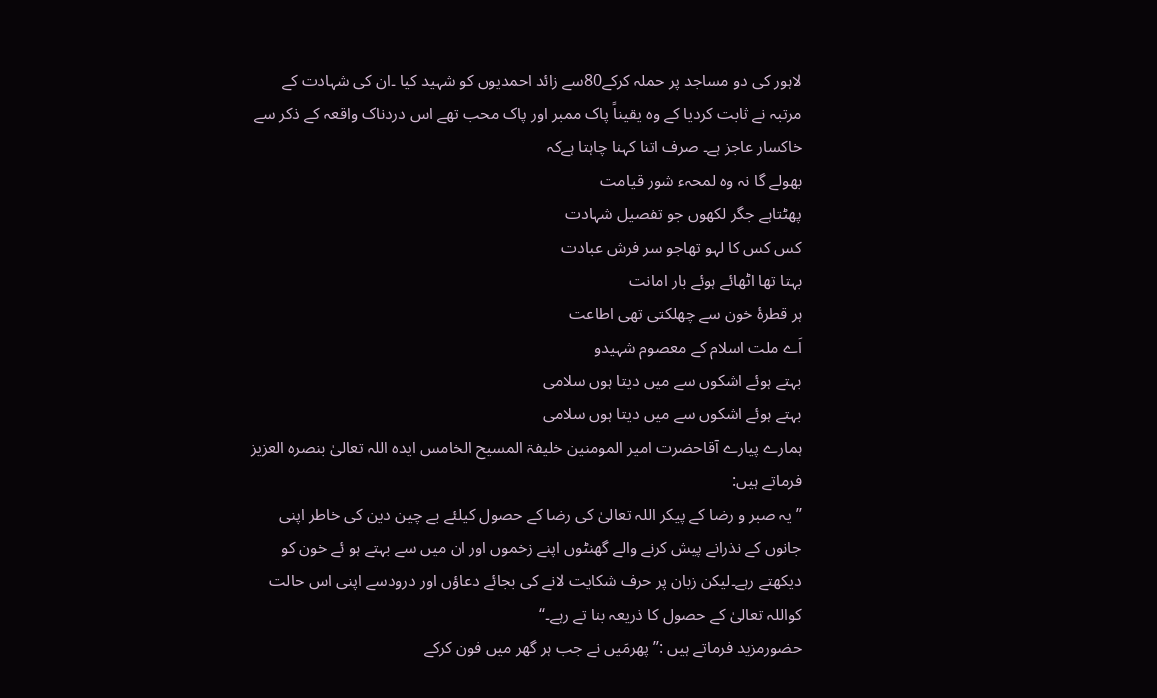لاہور کی دو مساجد پر حملہ کرکے80سے زائد احمدیوں کو شہید کیا ۔ان کی شہادت کے مرتبہ نے ثابت کردیا کے وہ یقیناً پاک ممبر اور پاک محب تھے اس دردناک واقعہ کے ذکر سے خاکسار عاجز ہے۔ صرف اتنا کہنا چاہتا ہےکہ
بھولے گا نہ وہ لمحہء شور قیامت
پھٹتاہے جگر لکھوں جو تفصیل شہادت
کس کس کا لہو تھاجو سر فرش عبادت
بہتا تھا اٹھائے ہوئے بار امانت
ہر قطرۂ خون سے چھلکتی تھی اطاعت
اَے ملت اسلام کے معصوم شہیدو
بہتے ہوئے اشکوں سے میں دیتا ہوں سلامی
بہتے ہوئے اشکوں سے میں دیتا ہوں سلامی
ہمارے پیارے آقاحضرت امیر المومنین خلیفۃ المسیح الخامس ایدہ اللہ تعالیٰ بنصرہ العزیز فرماتے ہیں:
’’یہ صبر و رضا کے پیکر اللہ تعالیٰ کی رضا کے حصول کیلئے بے چین دین کی خاطر اپنی جانوں کے نذرانے پیش کرنے والے گھنٹوں اپنے زخموں اور ان میں سے بہتے ہو ئے خون کو دیکھتے رہے۔لیکن زبان پر حرف شکایت لانے کی بجائے دعاؤں اور درودسے اپنی اس حالت کواللہ تعالیٰ کے حصول کا ذریعہ بنا تے رہے۔‘‘
حضورمزید فرماتے ہیں :’’پھرمَیں نے جب ہر گھر میں فون کرکے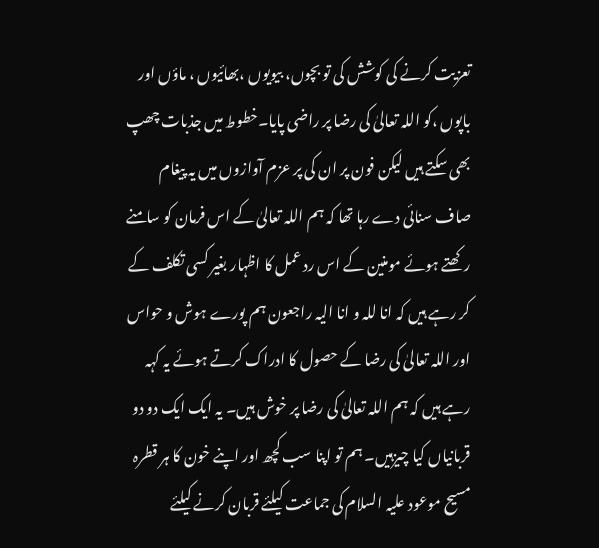تعزیت کرنے کی کوشش کی تو بچوں، بیویوں ،بھائیوں ، ماؤں اور باپوں ،کو اللہ تعالیٰ کی رضا پر راضی پایا۔خطوط میں جذبات چھپ بھی سکتے ہیں لیکن فون پر ان کی پر عزم آوازوں میں یہ پیغام صاف سنائی دے رہا تھا کہ ہم اللہ تعالیٰ کے اس فرمان کو سامنے رکھتے ہوئے مومنین کے اس رد عمل کا اظہار بغیر کسی تکلف کے کر رہے ہیں کہ انا للہ و انا الیہ راجعون ہم پورے ہوش و حواس اور اللہ تعالیٰ کی رضا کے حصول کا ادراک کرتے ہوئے یہ کہہ رہے ہیں کہ ہم اللہ تعالیٰ کی رضا پر خوش ہیں۔ یہ ایک ایک دو دو قربانیاں کیا چیزہیں۔ ہم تو اپنا سب کچھ اور اپنے خون کا ہر قطرہ مسیح موعود علیہ السلام کی جماعت کیلئے قربان کرنے کیلئے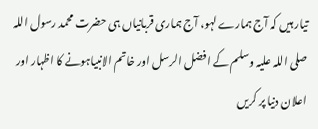تیار ہیں کہ آج ہمارے لہو، آج ہماری قربانیاں ہی حضرت محمد رسول اللہ صلی اللہ علیہ وسلم کے افضل الرسل اور خاتم الانبیاہونے کا اظہار اور اعلان دنیا پر کریں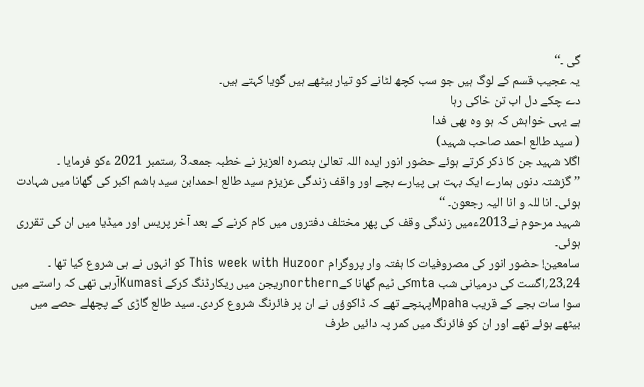گی ۔‘‘
یہ عجیب قسم کے لوگ ہیں جو سب کچھ لٹانے کو تیار بیٹھے ہیں گویا کہتے ہیں۔
دے چکے دل اب تن خاکی رہا
ہے یہی خواہش کہ ہو وہ بھی فدا
( سید طالع احمد صاحب شہید)
اگلا شہید جن کا ذکر کرتے ہوئے حضور انور ایدہ اللہ تعالیٰ بنصرہ العزیز نے خطبہ جمعہ3 ؍ستمبر 2021 ءکو فرمایا ۔
’’ گزشتہ دنوں ہمارے ایک بہت ہی پیارے بچے اور واقف زندگی عزیزم سید طالع احمدابن سید ہاشم اکبر کی گھانا میں شہادت ہوئی۔ انا للہ و انا الیہ رجعون۔ ‘‘
شہید مرحوم نے2013ءمیں زندگی وقف کی پھر مختلف دفتروں میں کام کرنے کے بعد آخر پریس اور میڈیا میں ان کی تقرری ہوئی۔
سامعین! حضور انور کی مصروفیات کا ہفتہ وار پروگرام This week with Huzoor کو انہوں نے ہی شروع کیا تھا ۔
23،24؍اگست کی درمیانی شب mtaکی ٹیم گھانا کےnorthernریجن میں ریکارڈنگ کرکے Kumasiآرہی تھی کہ راستے میں سوا سات بجے کے قریب Mpahaپہنچے تھے کہ ڈاکوؤں نے ان پر فائرنگ شروع کردی۔ سید طالع گاڑی کے پچھلے حصے میں بیٹھے ہوئے تھے اور ان کو فائرنگ میں کمر پہ دائیں طرف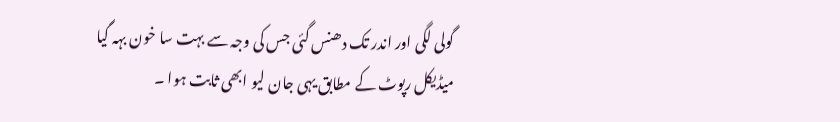گولی لگی اور اندر تک دھنس گئی جس کی وجہ سے بہت سا خون بہہ گیا میڈیکل رپوٹ کے مطابق یہی جان لیو ابھی ثابت ہوا ۔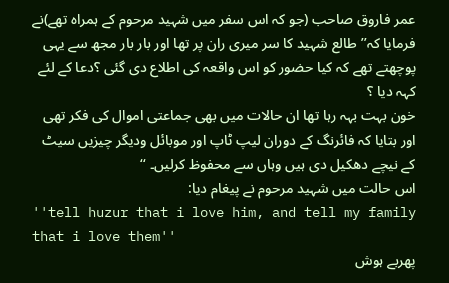عمر فاروق صاحب (جو کہ اس سفر میں شہید مرحوم کے ہمراہ تھے)نے فرمایا کہ’’ طالع شہید کا سر میری ران پر تھا اور بار بار مجھ سے یہی پوچھتے تھے کہ کیا حضور کو اس واقعہ کی اطلاع دی گئی ؟دعا کے لئے کہہ دیا ؟
خون بہت بہہ رہا تھا ان حالات میں بھی جماعتی اموال کی فکر تھی اور بتایا کہ فائرنگ کے دوران لیپ ٹاپ اور موبائل ودیگر چیزیں سیٹ کے نیچے دھکیل دی ہیں وہاں سے محفوظ کرلیں۔ ‘‘
اس حالت میں شہید مرحوم نے پیغام دیا:
''tell huzur that i love him, and tell my family that i love them''
پھربے ہوش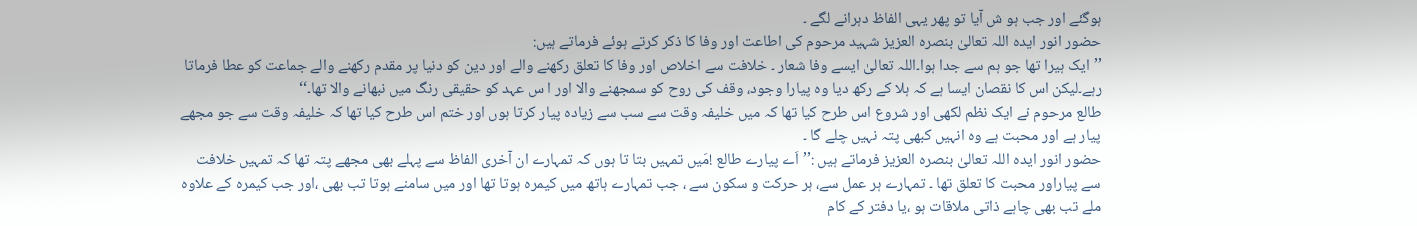ہوگئے اور جب ہو ش آیا تو پھر یہی الفاظ دہرانے لگے ۔
حضور انور ایدہ اللہ تعالیٰ بنصرہ العزیز شہید مرحوم کی اطاعت اور وفا کا ذکر کرتے ہوئے فرماتے ہیں:
’’ایک ہیرا تھا جو ہم سے جدا ہوا۔اللہ تعالیٰ ایسے وفا شعار ۔ خلافت سے اخلاص اور وفا کا تعلق رکھنے والے اور دین کو دنیا پر مقدم رکھنے والے جماعت کو عطا فرماتا رہے۔لیکن اس کا نقصان ایسا ہے کہ ہلا کے رکھ دیا وہ پیارا وجود، وقف کی روح کو سمجھنے والا اور ا س عہد کو حقیقی رنگ میں نبھانے والا تھا۔‘‘
طالع مرحوم نے ایک نظم لکھی اور شروع اس طرح کیا تھا کہ میں خلیفہ وقت سے سب سے زیادہ پیار کرتا ہوں اور ختم اس طرح کیا تھا کہ خلیفہ وقت سے جو مجھے پیار ہے اور محبت ہے وہ انہیں کبھی پتہ نہیں چلے گا ۔
حضور انور ایدہ اللہ تعالیٰ بنصرہ العزیز فرماتے ہیں :’’اَے پیارے طالع !مَیں تمہیں بتا تا ہوں کہ تمہارے ان آخری الفاظ سے پہلے بھی مجھے پتہ تھا کہ تمہیں خلافت سے پیاراور محبت کا تعلق تھا ۔ تمہارے ہر عمل سے، ہر حرکت و سکون سے ، جب تمہارے ہاتھ میں کیمرہ ہوتا تھا اور میں سامنے ہوتا تب بھی ،اور جب کیمرہ کے علاوہ ملے تب بھی چاہے ذاتی ملاقات ہو ،یا دفتر کے کام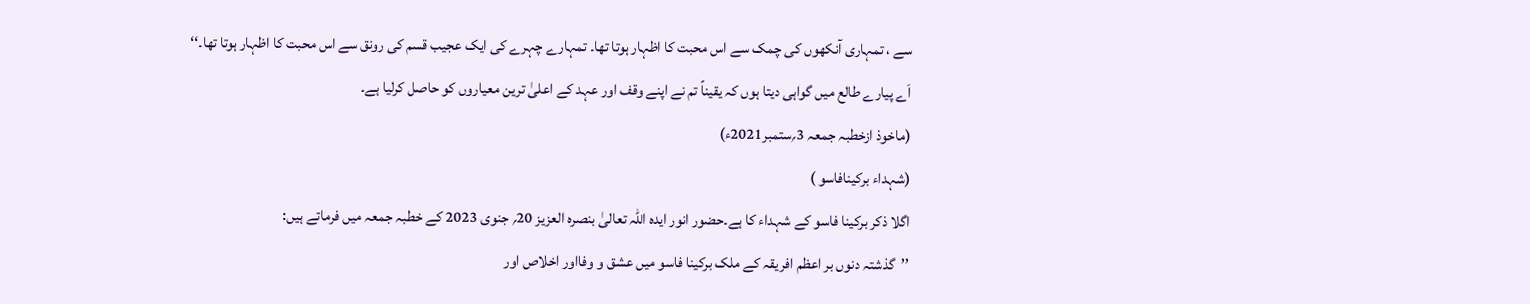سے ، تمہاری آنکھوں کی چمک سے اس محبت کا اظہار ہوتا تھا۔ تمہارے چہرے کی ایک عجیب قسم کی رونق سے اس محبت کا اظہار ہوتا تھا۔‘‘
اَے پیارے طالع میں گواہی دیتا ہوں کہ یقیناً تم نے اپنے وقف اور عہد کے اعلیٰ ترین معیاروں کو حاصل کرلیا ہے۔
(ماخوذ ازخطبہ جمعہ 3؍ستمبر2021ء)
(شہداء برکینافاسو )
اگلا ذکر برکینا فاسو کے شہداء کا ہے۔حضور انور ایدہ اللہ تعالیٰ بنصرہ العزیز 20؍ جنوی 2023 کے خطبہ جمعہ میں فرماتے ہیں:
’’گذشتہ دنوں بر اعظم افریقہ کے ملک برکینا فاسو میں عشق و وفااور اخلاص اور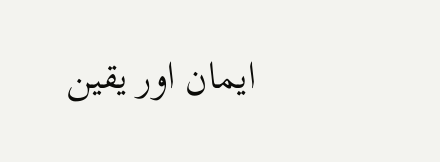ایمان اور یقین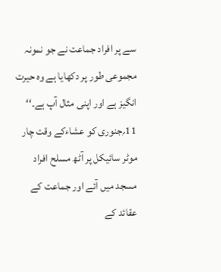سے پر افراد جماعت نے جو نمونہ مجموعی طور پر دکھایا ہے وہ حیرت انگیز ہے اور اپنی مثال آپ ہے۔‘‘
11؍جنوری کو عشاءکے وقت چار موٹر سائیکل پر آٹھ مسلح افراد مسجد میں آئے اور جماعت کے عقائد کے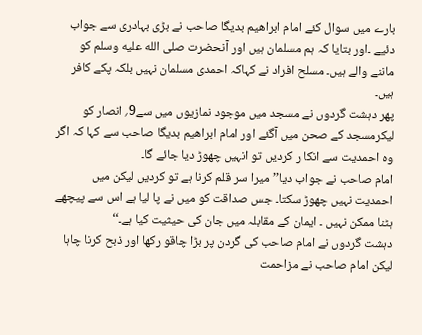بارے میں سوال کئے امام ابراھیم بدیگا صاحب نے بڑی بہادری سے جواب دئیے ۔اور بتایا کہ ہم مسلمان ہیں اور آنحضرت صلى الله عليه وسلم کو ماننے والے ہیں۔ مسلح افراد نے کہاکہ احمدی مسلمان نہیں بلکہ پکے کافر ہیں۔
پھر دہشت گردوں نے مسجد میں موجود نمازیوں میں سے9؍ انصار کو لیکرمسجد کے صحن میں آگئے اور امام ابراھیم بدیگا صاحب سے کہا کہ اگر وہ احمدیت سے انکا ر کردیں تو انہیں چھوڑ دیا جائے گا۔
امام صاحب نے جواب دیا’’میرا سر قلم کرنا ہے تو کردیں لیکن میں احمدیت نہیں چھوڑ سکتا۔ جس صداقت کو میں نے پا لیا ہے اس سے پیچھے ہٹنا ممکن نہیں ۔ ایمان کے مقابلہ میں جان کی حیثیت کیا ہے۔‘‘
دہشت گردوں نے امام صاحب کی گردن پر بڑا چاقو رکھا اور ذبح کرنا چاہا لیکن امام صاحب نے مزاحمت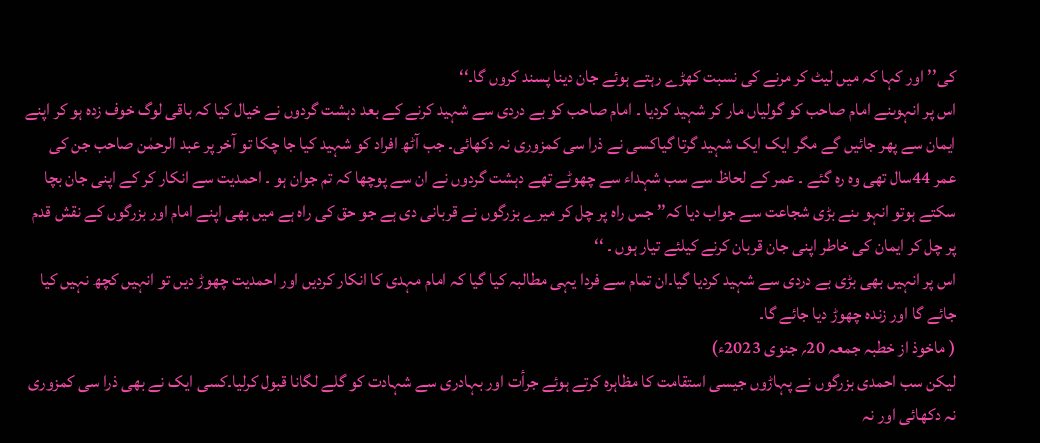کی’’ اور کہا کہ میں لیٹ کر مرنے کی نسبت کھڑے رہتے ہوئے جان دینا پسند کروں گا۔‘‘
اس پر انہوںنے امام صاحب کو گولیاں مار کر شہید کردیا ۔ امام صاحب کو بے دردی سے شہید کرنے کے بعد دہشت گردوں نے خیال کیا کہ باقی لوگ خوف زدہ ہو کر اپنے ایمان سے پھر جائیں گے مگر ایک ایک شہید گرتا گیاکسی نے ذرا سی کمزوری نہ دکھائی۔ جب آٹھ افراد کو شہید کیا جا چکا تو آخر پر عبد الرحمٰن صاحب جن کی عمر 44سال تھی وہ رہ گئے ۔ عمر کے لحاظ سے سب شہداء سے چھوٹے تھے دہشت گردوں نے ان سے پوچھا کہ تم جوان ہو ۔ احمدیت سے انکار کر کے اپنی جان بچا سکتے ہوتو انہو ںنے بڑی شجاعت سے جواب دیا کہ’’ جس راہ پر چل کر میرے بزرگوں نے قربانی دی ہے جو حق کی راہ ہے میں بھی اپنے امام اور بزرگوں کے نقش قدم پر چل کر ایمان کی خاطر اپنی جان قربان کرنے کیلئے تیار ہوں ۔ ‘‘
اس پر انہیں بھی بڑی بے دردی سے شہید کردیا گیا۔ان تمام سے فردا یہی مطالبہ کیا گیا کہ امام مہدی کا انکار کردیں اور احمدیت چھوڑ دیں تو انہیں کچھ نہیں کیا جائے گا اور زندہ چھوڑ دیا جائے گا۔
( ماخوذ از خطبہ جمعہ 20؍ جنوی 2023ء)
لیکن سب احمدی بزرگوں نے پہاڑوں جیسی استقامت کا مظاہرہ کرتے ہوئے جرأت اور بہادری سے شہادت کو گلے لگانا قبول کرلیا۔کسی ایک نے بھی ذرا سی کمزوری نہ دکھائی اور نہ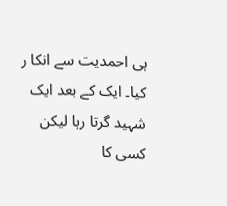ہی احمدیت سے انکا ر کیا۔ ایک کے بعد ایک شہید گرتا رہا لیکن کسی کا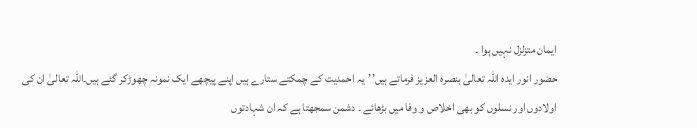ایمان متزلزل نہیں ہوا ۔
حضور انور ایدہ اللہ تعالیٰ بنصرہ العزیز فرماتے ہیں’’یہ احمدیت کے چمکتے ستارے ہیں اپنے پیچھے ایک نمونہ چھوڑکر گئے ہیں۔اللہ تعالیٰ ان کی اولادوں اور نسلوں کو بھی اخلاص و وفا میں بڑھائے ۔ دشمن سمجھتا ہے کہ ان شہادتوں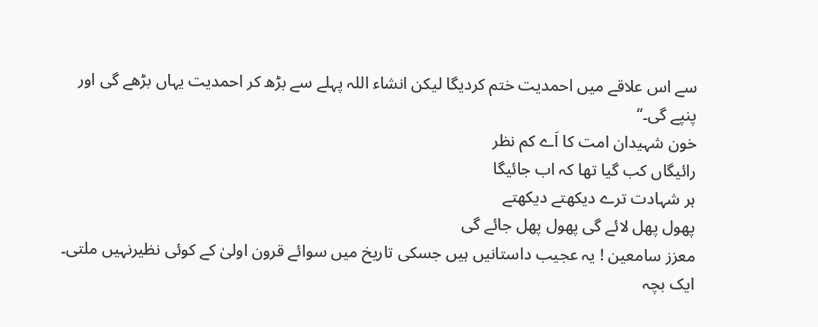سے اس علاقے میں احمدیت ختم کردیگا لیکن انشاء اللہ پہلے سے بڑھ کر احمدیت یہاں بڑھے گی اور پنپے گی۔‘‘
خون شہیدان امت کا اَے کم نظر
رائیگاں کب گیا تھا کہ اب جائیگا
ہر شہادت ترے دیکھتے دیکھتے
پھول پھل لائے گی پھول پھل جائے گی
معزز سامعین ! یہ عجیب داستانیں ہیں جسکی تاریخ میں سوائے قرون اولیٰ کے کوئی نظیرنہیں ملتی۔ ایک بچہ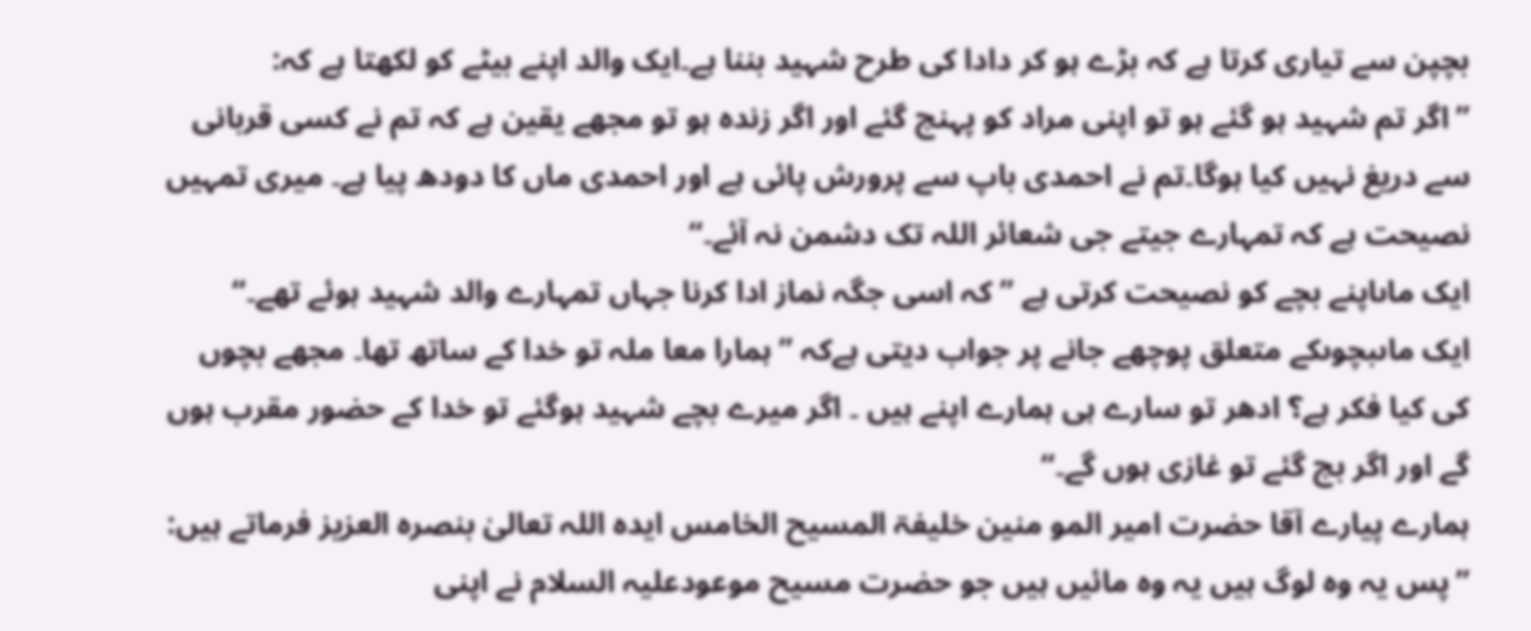بچپن سے تیاری کرتا ہے کہ بڑے ہو کر دادا کی طرح شہید بننا ہے۔ایک والد اپنے بیٹے کو لکھتا ہے کہ:
’’اگر تم شہید ہو گئے ہو تو اپنی مراد کو پہنچ گئے اور اگر زندہ ہو تو مجھے یقین ہے کہ تم نے کسی قربانی سے دریغ نہیں کیا ہوگا۔تم نے احمدی باپ سے پرورش پائی ہے اور احمدی ماں کا دودھ پیا ہے۔ میری تمہیں نصیحت ہے کہ تمہارے جیتے جی شعائر اللہ تک دشمن نہ آئے۔‘‘
ایک ماںاپنے بچے کو نصیحت کرتی ہے ’’ کہ اسی جگہ نماز ادا کرنا جہاں تمہارے والد شہید ہوئے تھے۔‘‘
ایک ماںبچوںکے متعلق پوچھے جانے پر جواب دیتی ہےکہ ’’ ہمارا معا ملہ تو خدا کے ساتھ تھا۔ مجھے بچوں کی کیا فکر ہے؟ ادھر تو سارے ہی ہمارے اپنے ہیں ۔ اگر میرے بچے شہید ہوگئے تو خدا کے حضور مقرب ہوں گے اور اگر بچ گئے تو غازی ہوں گے۔‘‘
ہمارے پیارے آقا حضرت امیر المو منین خلیفۃ المسیح الخامس ایدہ اللہ تعالیٰ بنصرہ العزیز فرماتے ہیں:
’’پس یہ وہ لوگ ہیں یہ وہ مائیں ہیں جو حضرت مسیح موعودعلیہ السلام نے اپنی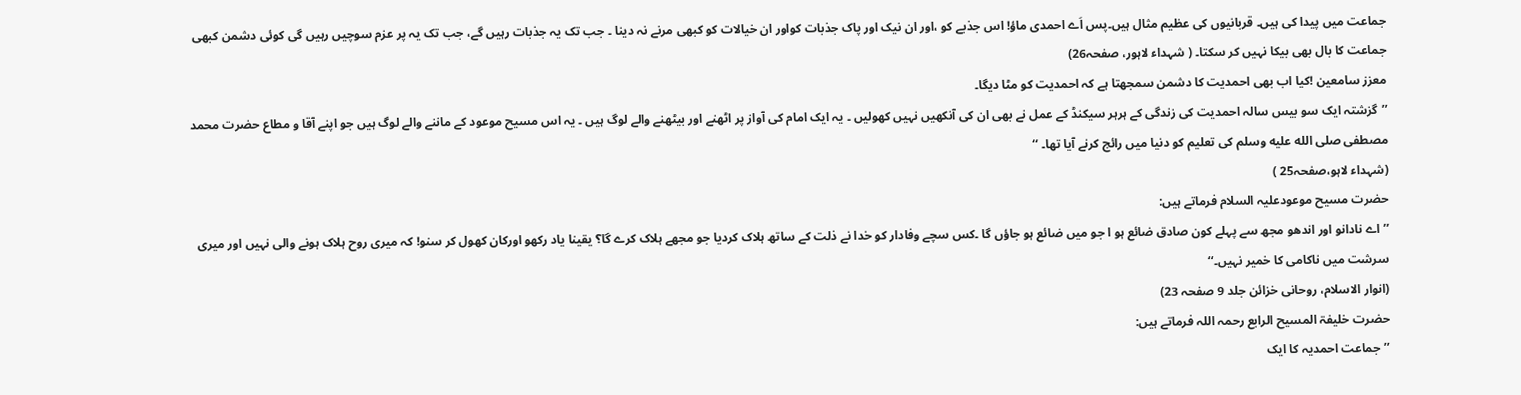جماعت میں پیدا کی ہیں۔ قربانیوں کی عظیم مثال ہیں۔پس اَے احمدی ماؤ! اس جذبے کو ،اور ان نیک اور پاک جذبات کواور ان خیالات کو کبھی مرنے نہ دینا ۔ جب تک یہ جذبات رہیں گے، جب تک یہ پر عزم سوچیں رہیں گی کوئی دشمن کبھی جماعت کا بال بھی بیکا نہیں کر سکتا۔ ( شہداء لاہور، صفحہ26)
معزز سامعین !کیا اب بھی احمدیت کا دشمن سمجھتا ہے کہ احمدیت کو مٹا دیگا۔
’’گزشتہ ایک سو بیس سالہ احمدیت کی زندگی کے ہرہر سیکنڈ کے عمل نے بھی ان کی آنکھیں نہیں کھولیں ۔ یہ ایک امام کی آواز پر اٹھنے اور بیٹھنے والے لوگ ہیں ۔ یہ اس مسیح موعود کے ماننے والے لوگ ہیں جو اپنے آقا و مطاع حضرت محمد مصطفی صلى الله عليه وسلم کی تعلیم کو دنیا میں رائج کرنے آیا تھا۔ ‘‘
(شہداء لاہو،صفحہ25 )
حضرت مسیح موعودعلیہ السلام فرماتے ہیں:
’’اے نادانو اور اندھو مجھ سے پہلے کون صادق ضائع ہو ا جو میں ضائع ہو جاؤں گا ۔کس سچے وفادار کو خدا نے ذلت کے ساتھ ہلاک کردیا جو مجھے ہلاک کرے گا؟ یقینا یاد رکھو اورکان کھول کر سنو! کہ میری روح ہلاک ہونے والی نہیں اور میری سرشت میں ناکامی کا خمیر نہیں۔‘‘
(انوار الاسلام، روحانی خزائن جلد 9 صفحہ 23)
حضرت خلیفۃ المسیح الرابع رحمہ اللہ فرماتے ہیں:
’’جماعت احمدیہ کا ایک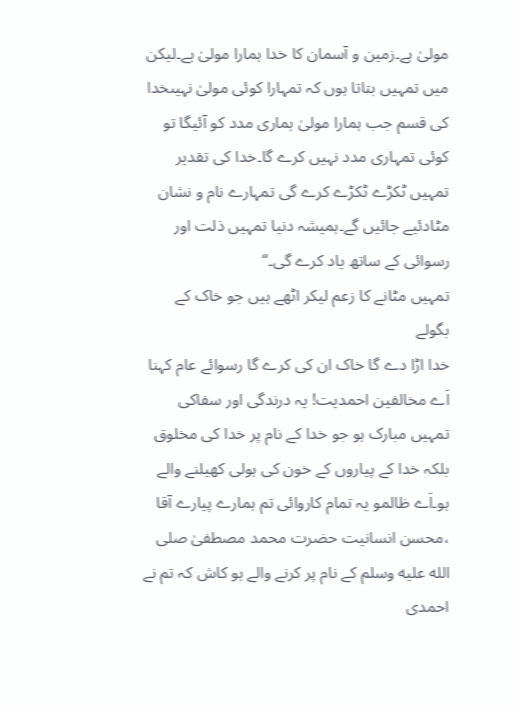مولیٰ ہے۔زمین و آسمان کا خدا ہمارا مولیٰ ہے۔لیکن میں تمہیں بتاتا ہوں کہ تمہارا کوئی مولیٰ نہیںخدا کی قسم جب ہمارا مولیٰ ہماری مدد کو آئیگا تو کوئی تمہاری مدد نہیں کرے گا۔خدا کی تقدیر تمہیں ٹکڑے ٹکڑے کرے گی تمہارے نام و نشان مٹادئیے جائیں گے۔ہمیشہ دنیا تمہیں ذلت اور رسوائی کے ساتھ یاد کرے گی۔‘‘
تمہیں مٹانے کا زعم لیکر اٹھے ہیں جو خاک کے بگولے
خدا اڑا دے گا خاک ان کی کرے گا رسوائے عام کہنا
اَے مخالفین احمدیت! یہ درندگی اور سفاکی تمہیں مبارک ہو جو خدا کے نام پر خدا کی مخلوق بلکہ خدا کے پیاروں کے خون کی ہولی کھیلنے والے ہو۔اَے ظالمو یہ تمام کاروائی تم ہمارے پیارے آقا ،محسن انسانیت حضرت محمد مصطفیٰ صلى الله عليه وسلم کے نام پر کرنے والے ہو کاش کہ تم نے احمدی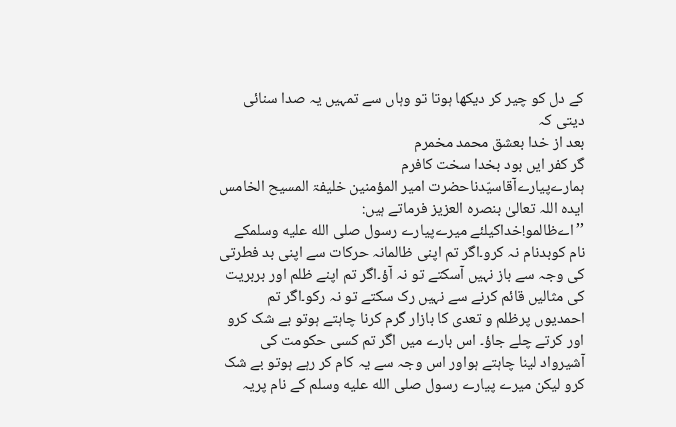کے دل کو چیر کر دیکھا ہوتا تو وہاں سے تمہیں یہ صدا سنائی دیتی کہ
بعد از خدا بعشق محمد مخمرم
گر کفر ایں بود بخدا سخت کافرم
ہمارےپیارےآقاسیّدناحضرت امیر المؤمنین خلیفۃ المسیح الخامس ایدہ اللہ تعالیٰ بنصرہ العزیز فرماتے ہیں:
’’اےظالمو!خداکیلئے میرےپیارے رسول صلى الله عليه وسلمکے نام کوبدنام نہ کرو۔اگر تم اپنی ظالمانہ حرکات سے اپنی بد فطرتی کی وجہ سے باز نہیں آسکتے تو نہ آؤ۔اگر تم اپنے ظلم اور بربریت کی مثالیں قائم کرنے سے نہیں رک سکتے تو نہ رکو۔اگر تم احمدیوں پرظلم و تعدی کا بازار گرم کرنا چاہتے ہوتو بے شک کرو اور کرتے چلے جاؤ۔ اس بارے میں اگر تم کسی حکومت کی آشیرواد لینا چاہتے ہواور اس وجہ سے یہ کام کر رہے ہوتو بے شک کرو لیکن میرے پیارے رسول صلى الله عليه وسلم کے نام پریہ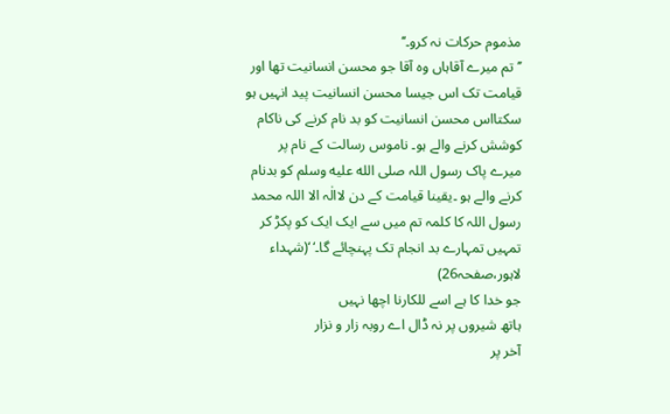مذموم حرکات نہ کرو۔‘‘
’’تم میرے آقاہاں وہ آقا جو محسن انسانیت تھا اور قیامت تک اس جیسا محسن انسانیت پید انہیں ہو سکتااس محسن انسانیت کو بد نام کرنے کی ناکام کوشش کرنے والے ہو۔ ناموس رسالت کے نام پر میرے پاک رسول اللہ صلى الله عليه وسلم کو بدنام کرنے والے ہو ۔یقینا قیامت کے دن لاالٰہ الا اللہ محمد رسول اللہ کا کلمہ تم میں سے ایک ایک کو پکڑ کر تمہیں تمہارے بد انجام تک پہنچائے گا۔‘ ‘(شہداء لاہور،صفحہ26)
جو خدا کا ہے اسے للکارنا اچھا نہیں
ہاتھ شیروں پر نہ ڈال اے روبہ زار و نزار
آخر پر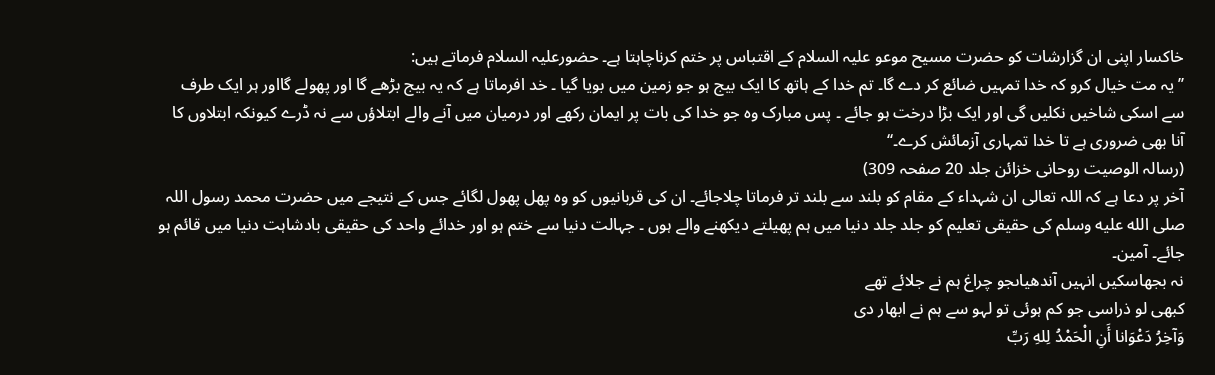خاکسار اپنی ان گزارشات کو حضرت مسیح موعو علیہ السلام کے اقتباس پر ختم کرناچاہتا ہے۔ حضورعلیہ السلام فرماتے ہیں:
’’یہ مت خیال کرو کہ خدا تمہیں ضائع کر دے گا۔ تم خدا کے ہاتھ کا ایک بیج ہو جو زمین میں بویا گیا ۔ خد افرماتا ہے کہ یہ بیج بڑھے گا اور پھولے گااور ہر ایک طرف سے اسکی شاخیں نکلیں گی اور ایک بڑا درخت ہو جائے ۔ پس مبارک وہ جو خدا کی بات پر ایمان رکھے اور درمیان میں آنے والے ابتلاؤں سے نہ ڈرے کیونکہ ابتلاوں کا آنا بھی ضروری ہے تا خدا تمہاری آزمائش کرے۔‘‘
(رسالہ الوصیت روحانی خزائن جلد 20 صفحہ 309)
آخر پر دعا ہے کہ اللہ تعالی ان شہداء کے مقام کو بلند سے بلند تر فرماتا چلاجائے۔ ان کی قربانیوں کو وہ پھل پھول لگائے جس کے نتیجے میں حضرت محمد رسول اللہ صلى الله عليه وسلم کی حقیقی تعلیم کو جلد جلد دنیا میں ہم پھیلتے دیکھنے والے ہوں ۔ جہالت دنیا سے ختم ہو اور خدائے واحد کی حقیقی بادشاہت دنیا میں قائم ہو جائے۔ آمین۔
نہ بجھاسکیں انہیں آندھیاںجو چراغ ہم نے جلائے تھے
کبھی لو ذراسی جو کم ہوئی تو لہو سے ہم نے ابھار دی
وَآخِرُ دَعْوَانا أَنِ الْحَمْدُ لِلهِ رَبِّ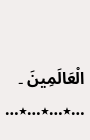الْعَالَمِينَ ۔
…٭…٭…٭…